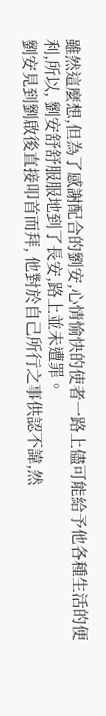雖然這麼想,但為了感謝配合的劉安,心情愉快的使者一路上儘可能給予他各種生活的便利,所以, 劉安舒舒服服地到了長安,路上並未遭罪。
劉安見到劉啟後直接叩首而拜, 他對於自己所行之事供認不諱,然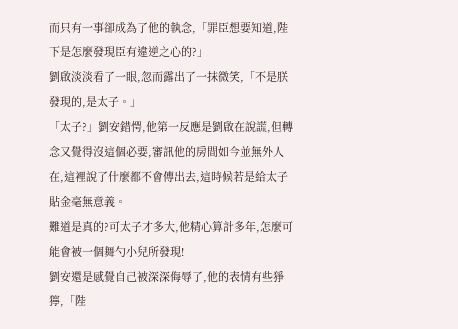而只有一事卻成為了他的執念,「罪臣想要知道,陛下是怎麼發現臣有違逆之心的?」
劉啟淡淡看了一眼,忽而露出了一抹微笑,「不是朕發現的,是太子。」
「太子?」劉安錯愕,他第一反應是劉啟在說謊,但轉念又覺得沒這個必要,審訊他的房間如今並無外人在,這裡說了什麼都不會傳出去,這時候若是給太子貼金毫無意義。
難道是真的?可太子才多大,他精心算計多年,怎麼可能會被一個舞勺小兒所發現!
劉安還是感覺自己被深深侮辱了,他的表情有些猙獰,「陛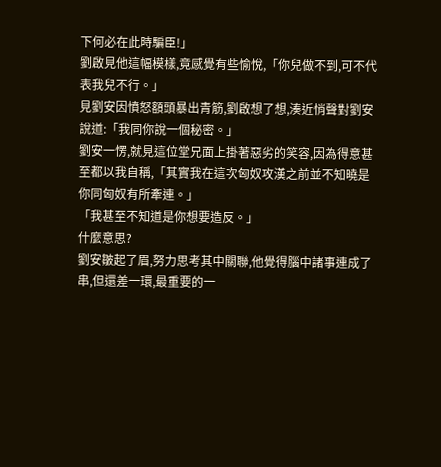下何必在此時騙臣!」
劉啟見他這幅模樣,竟感覺有些愉悅,「你兒做不到,可不代表我兒不行。」
見劉安因憤怒額頭暴出青筋,劉啟想了想,湊近悄聲對劉安說道:「我同你說一個秘密。」
劉安一愣,就見這位堂兄面上掛著惡劣的笑容,因為得意甚至都以我自稱,「其實我在這次匈奴攻漢之前並不知曉是你同匈奴有所牽連。」
「我甚至不知道是你想要造反。」
什麼意思?
劉安皺起了眉,努力思考其中關聯,他覺得腦中諸事連成了串,但還差一環,最重要的一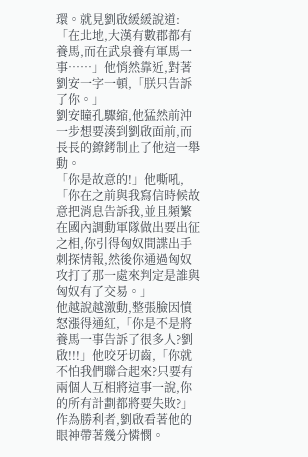環。就見劉啟緩緩說道:「在北地,大漢有數郡都有養馬,而在武泉養有軍馬一事……」他悄然靠近,對著劉安一字一頓,「朕只告訴了你。」
劉安瞳孔驟縮,他猛然前沖一步想要湊到劉啟面前,而長長的鐐銬制止了他這一舉動。
「你是故意的!」他嘶吼,「你在之前與我寫信時候故意把消息告訴我,並且頻繁在國內調動軍隊做出要出征之相,你引得匈奴間諜出手刺探情報,然後你通過匈奴攻打了那一處來判定是誰與匈奴有了交易。」
他越說越激動,整張臉因憤怒漲得通紅,「你是不是將養馬一事告訴了很多人?劉啟!!!」他咬牙切齒,「你就不怕我們聯合起來?只要有兩個人互相將這事一說,你的所有計劃都將要失敗?」
作為勝利者,劉啟看著他的眼神帶著幾分憐憫。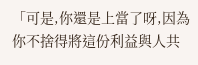「可是,你還是上當了呀,因為你不捨得將這份利益與人共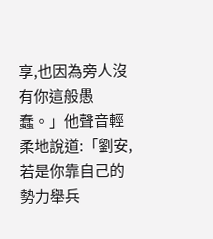享,也因為旁人沒有你這般愚蠢。」他聲音輕柔地說道:「劉安,若是你靠自己的勢力舉兵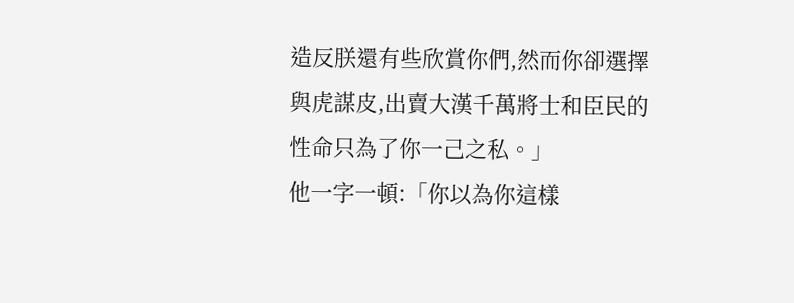造反朕還有些欣賞你們,然而你卻選擇與虎謀皮,出賣大漢千萬將士和臣民的性命只為了你一己之私。」
他一字一頓:「你以為你這樣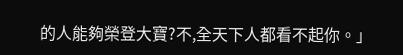的人能夠榮登大寶?不,全天下人都看不起你。」